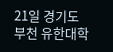21일 경기도 부천 유한대학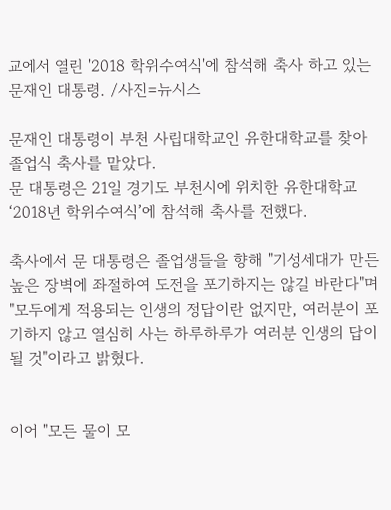교에서 열린 '2018 학위수여식'에 참석해 축사 하고 있는 문재인 대통령. /사진=뉴시스

문재인 대통령이 부천 사립대학교인 유한대학교를 찾아 졸업식 축사를 맡았다.
문 대통령은 21일 경기도 부천시에 위치한 유한대학교 ‘2018년 학위수여식’에 참석해 축사를 전했다.

축사에서 문 대통령은 졸업생들을 향해 "기성세대가 만든 높은 장벽에 좌절하여 도전을 포기하지는 않길 바란다"며 "모두에게 적용되는 인생의 정답이란 없지만, 여러분이 포기하지 않고 열심히 사는 하루하루가 여러분 인생의 답이 될 것"이라고 밝혔다.


이어 "모든 물이 모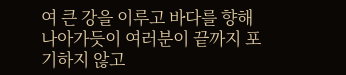여 큰 강을 이루고 바다를 향해 나아가듯이 여러분이 끝까지 포기하지 않고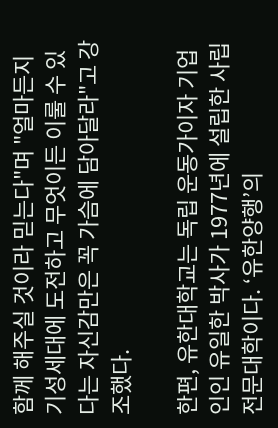함께 해주실 것이라 믿는다"며 "얼마든지 기성세대에 도전하고 무엇이든 이룰 수 있다는 자신감만은 꼭 가슴에 담아달라"고 강조했다.

한편, 유한대학교는 독립 운동가이자 기업인인 유일한 박사가 1977년에 설립한 사립 전문대학이다. ‘유한양행’의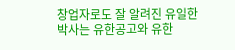창업자로도 잘 알려진 유일한 박사는 유한공고와 유한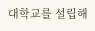대학교를 설립해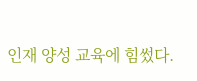인재 양성 교육에 힘썼다.